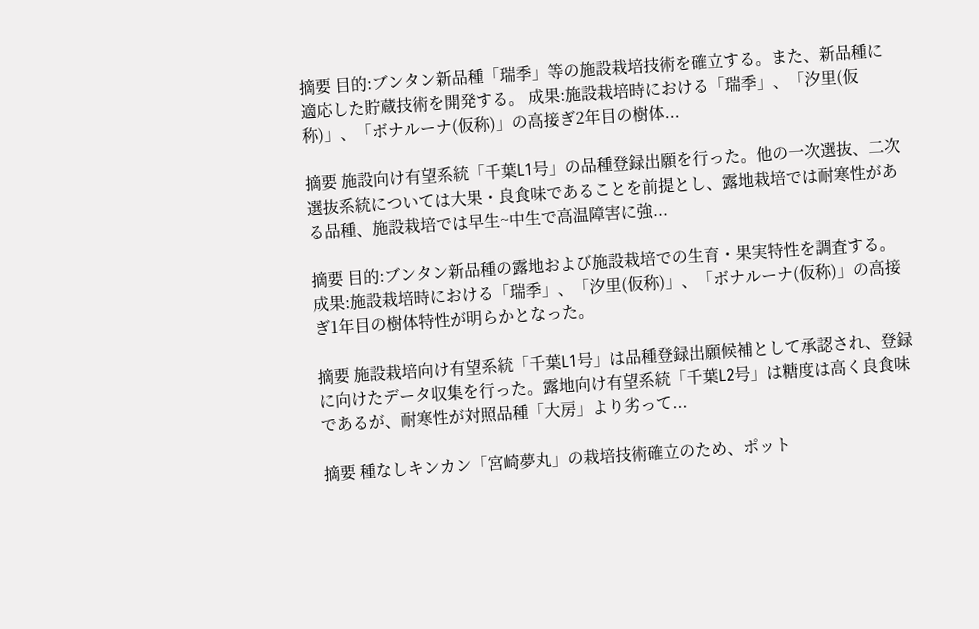摘要 目的:ブンタン新品種「瑞季」等の施設栽培技術を確立する。また、新品種に適応した貯蔵技術を開発する。 成果:施設栽培時における「瑞季」、「汐里(仮称)」、「ボナルーナ(仮称)」の高接ぎ2年目の樹体...

摘要 施設向け有望系統「千葉L1号」の品種登録出願を行った。他の一次選抜、二次選抜系統については大果・良食味であることを前提とし、露地栽培では耐寒性がある品種、施設栽培では早生~中生で高温障害に強...

摘要 目的:ブンタン新品種の露地および施設栽培での生育・果実特性を調査する。 成果:施設栽培時における「瑞季」、「汐里(仮称)」、「ボナルーナ(仮称)」の高接ぎ1年目の樹体特性が明らかとなった。

摘要 施設栽培向け有望系統「千葉L1号」は品種登録出願候補として承認され、登録に向けたデータ収集を行った。露地向け有望系統「千葉L2号」は糖度は高く良食味であるが、耐寒性が対照品種「大房」より劣って...

摘要 種なしキンカン「宮崎夢丸」の栽培技術確立のため、ポット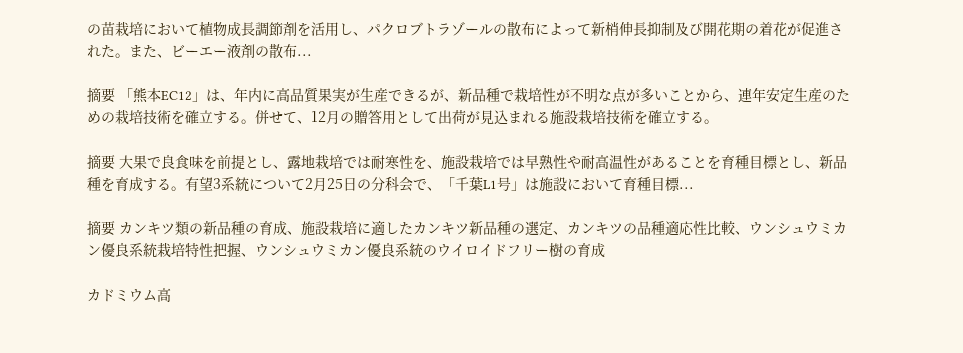の苗栽培において植物成長調節剤を活用し、パクロブトラゾールの散布によって新梢伸長抑制及び開花期の着花が促進された。また、ビーエー液剤の散布...

摘要 「熊本EC12」は、年内に高品質果実が生産できるが、新品種で栽培性が不明な点が多いことから、連年安定生産のための栽培技術を確立する。併せて、12月の贈答用として出荷が見込まれる施設栽培技術を確立する。

摘要 大果で良食味を前提とし、露地栽培では耐寒性を、施設栽培では早熟性や耐高温性があることを育種目標とし、新品種を育成する。有望3系統について2月25日の分科会で、「千葉L1号」は施設において育種目標...

摘要 カンキツ類の新品種の育成、施設栽培に適したカンキツ新品種の選定、カンキツの品種適応性比較、ウンシュウミカン優良系統栽培特性把握、ウンシュウミカン優良系統のウイロイドフリー樹の育成

カドミウム高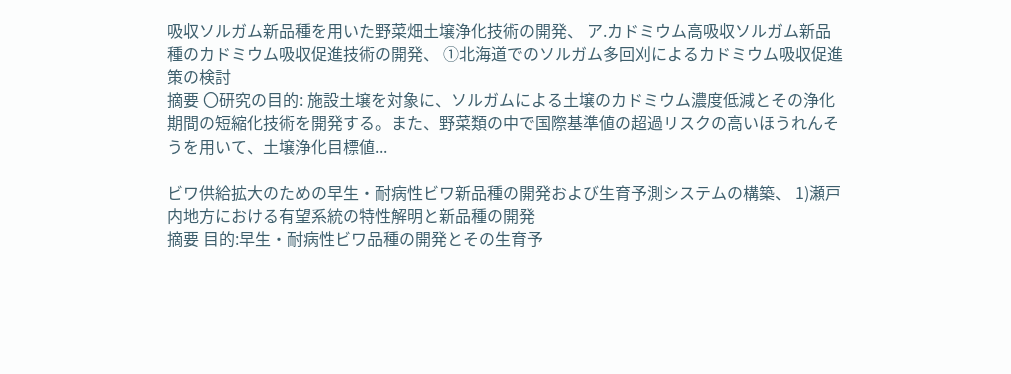吸収ソルガム新品種を用いた野菜畑土壌浄化技術の開発、 ア.カドミウム高吸収ソルガム新品種のカドミウム吸収促進技術の開発、 ①北海道でのソルガム多回刈によるカドミウム吸収促進策の検討
摘要 〇研究の目的: 施設土壌を対象に、ソルガムによる土壌のカドミウム濃度低減とその浄化期間の短縮化技術を開発する。また、野菜類の中で国際基準値の超過リスクの高いほうれんそうを用いて、土壌浄化目標値...

ビワ供給拡大のための早生・耐病性ビワ新品種の開発および生育予測システムの構築、 1)瀬戸内地方における有望系統の特性解明と新品種の開発
摘要 目的:早生・耐病性ビワ品種の開発とその生育予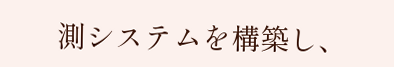測システムを構築し、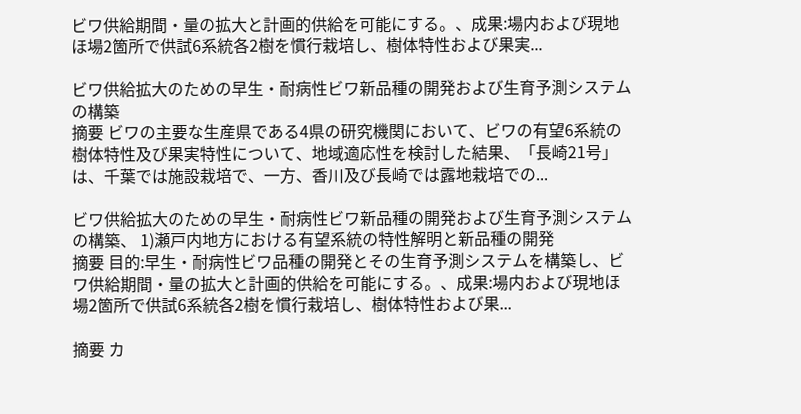ビワ供給期間・量の拡大と計画的供給を可能にする。、成果:場内および現地ほ場2箇所で供試6系統各2樹を慣行栽培し、樹体特性および果実...

ビワ供給拡大のための早生・耐病性ビワ新品種の開発および生育予測システムの構築
摘要 ビワの主要な生産県である4県の研究機関において、ビワの有望6系統の樹体特性及び果実特性について、地域適応性を検討した結果、「長崎21号」は、千葉では施設栽培で、一方、香川及び長崎では露地栽培での...

ビワ供給拡大のための早生・耐病性ビワ新品種の開発および生育予測システムの構築、 1)瀬戸内地方における有望系統の特性解明と新品種の開発
摘要 目的:早生・耐病性ビワ品種の開発とその生育予測システムを構築し、ビワ供給期間・量の拡大と計画的供給を可能にする。、成果:場内および現地ほ場2箇所で供試6系統各2樹を慣行栽培し、樹体特性および果...

摘要 カ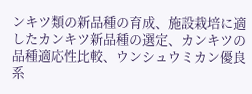ンキツ類の新品種の育成、施設栽培に適したカンキツ新品種の選定、カンキツの品種適応性比較、ウンシュウミカン優良系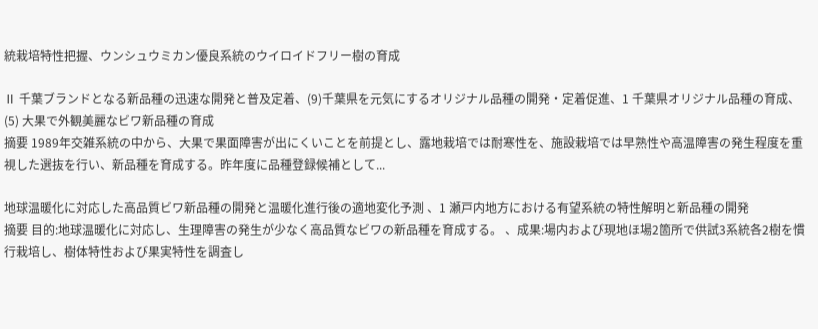統栽培特性把握、ウンシュウミカン優良系統のウイロイドフリー樹の育成

Ⅱ 千葉ブランドとなる新品種の迅速な開発と普及定着、(9)千葉県を元気にするオリジナル品種の開発・定着促進、1 千葉県オリジナル品種の育成、(5) 大果で外観美麗なビワ新品種の育成
摘要 1989年交雑系統の中から、大果で果面障害が出にくいことを前提とし、露地栽培では耐寒性を、施設栽培では早熟性や高温障害の発生程度を重視した選抜を行い、新品種を育成する。昨年度に品種登録候補として...

地球温暖化に対応した高品質ビワ新品種の開発と温暖化進行後の適地変化予測 、1 瀬戸内地方における有望系統の特性解明と新品種の開発
摘要 目的:地球温暖化に対応し、生理障害の発生が少なく高品質なビワの新品種を育成する。 、成果:場内および現地ほ場2箇所で供試3系統各2樹を慣行栽培し、樹体特性および果実特性を調査し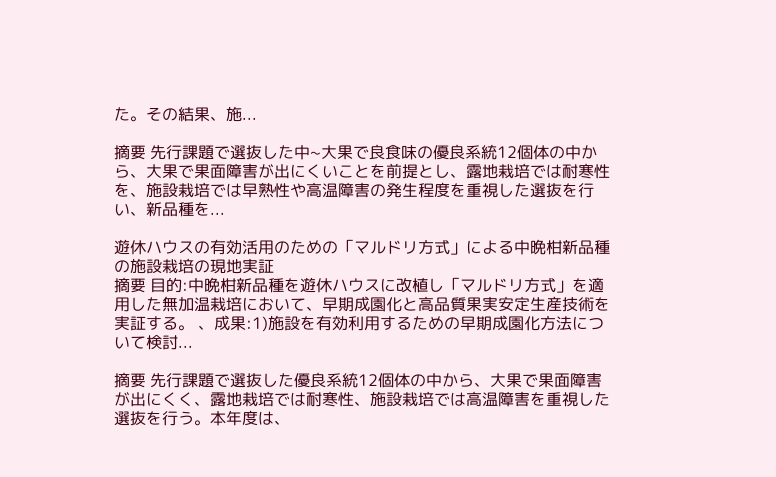た。その結果、施...

摘要 先行課題で選抜した中~大果で良食味の優良系統12個体の中から、大果で果面障害が出にくいことを前提とし、露地栽培では耐寒性を、施設栽培では早熟性や高温障害の発生程度を重視した選抜を行い、新品種を...

遊休ハウスの有効活用のための「マルドリ方式」による中晩柑新品種の施設栽培の現地実証
摘要 目的:中晩柑新品種を遊休ハウスに改植し「マルドリ方式」を適用した無加温栽培において、早期成園化と高品質果実安定生産技術を実証する。 、成果:1)施設を有効利用するための早期成園化方法について検討...

摘要 先行課題で選抜した優良系統12個体の中から、大果で果面障害が出にくく、露地栽培では耐寒性、施設栽培では高温障害を重視した選抜を行う。本年度は、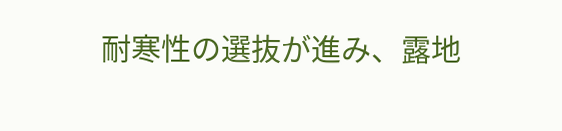耐寒性の選抜が進み、露地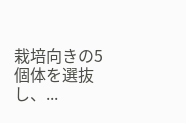栽培向きの5個体を選抜し、...